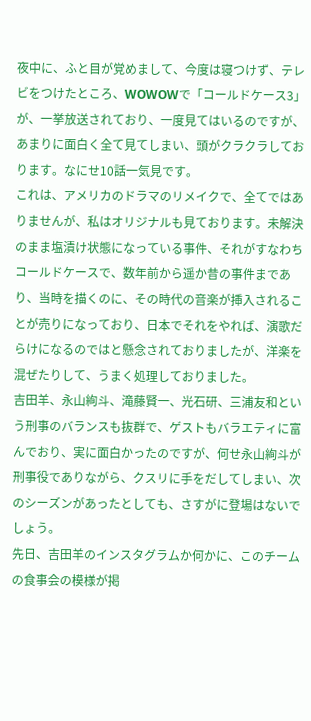夜中に、ふと目が覚めまして、今度は寝つけず、テレビをつけたところ、WOWOWで「コールドケース3」が、一挙放送されており、一度見てはいるのですが、あまりに面白く全て見てしまい、頭がクラクラしております。なにせ10話一気見です。
これは、アメリカのドラマのリメイクで、全てではありませんが、私はオリジナルも見ております。未解決のまま塩漬け状態になっている事件、それがすなわちコールドケースで、数年前から遥か昔の事件まであり、当時を描くのに、その時代の音楽が挿入されることが売りになっており、日本でそれをやれば、演歌だらけになるのではと懸念されておりましたが、洋楽を混ぜたりして、うまく処理しておりました。
吉田羊、永山絢斗、滝藤賢一、光石研、三浦友和という刑事のバランスも抜群で、ゲストもバラエティに富んでおり、実に面白かったのですが、何せ永山絢斗が刑事役でありながら、クスリに手をだしてしまい、次のシーズンがあったとしても、さすがに登場はないでしょう。
先日、吉田羊のインスタグラムか何かに、このチームの食事会の模様が掲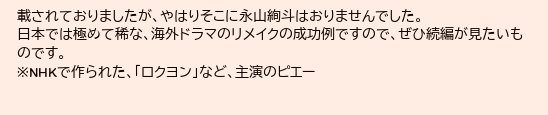載されておりましたが、やはりそこに永山絢斗はおりませんでした。
日本では極めて稀な、海外ドラマのリメイクの成功例ですので、ぜひ続編が見たいものです。
※NHKで作られた、「ロクヨン」など、主演のピエー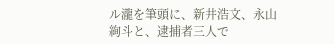ル瀧を筆頭に、新井浩文、永山絢斗と、逮捕者三人で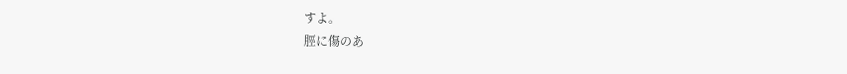すよ。
脛に傷のあ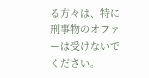る方々は、特に刑事物のオファーは受けないでください。